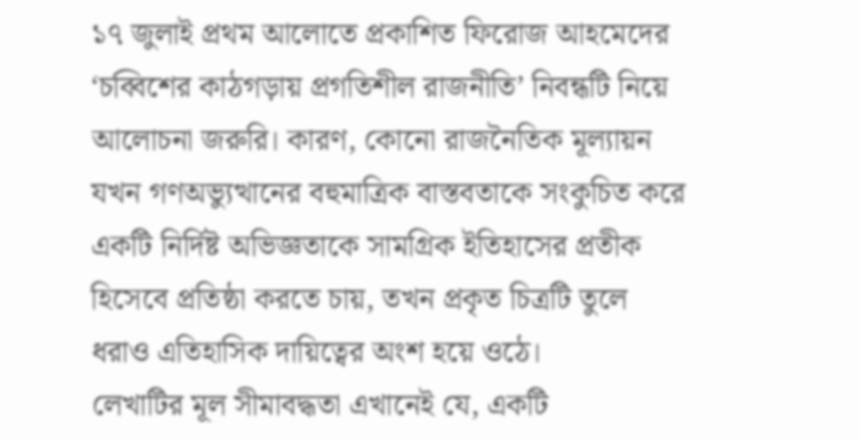১৭ জুলাই প্রথম আলোতে প্রকাশিত ফিরোজ আহমেদের ‘চব্বিশের কাঠগড়ায় প্রগতিশীল রাজনীতি’ নিবন্ধটি নিয়ে আলোচনা জরুরি। কারণ, কোনো রাজনৈতিক মূল্যায়ন যখন গণঅভ্যুত্থানের বহুমাত্রিক বাস্তবতাকে সংকুচিত করে একটি নির্দিষ্ট অভিজ্ঞতাকে সামগ্রিক ইতিহাসের প্রতীক হিসেবে প্রতিষ্ঠা করতে চায়, তখন প্রকৃত চিত্রটি তুলে ধরাও এতিহাসিক দায়িত্বের অংশ হয়ে ওঠে।
লেখাটির মূল সীমাবদ্ধতা এখানেই যে, একটি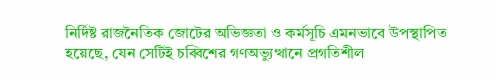নির্দিষ্ট রাজনৈতিক জোটের অভিজ্ঞতা ও কর্মসূচি এমনভাবে উপস্থাপিত হয়েছে, যেন সেটিই চব্বিশের গণঅভ্যুত্থানে প্রগতিশীল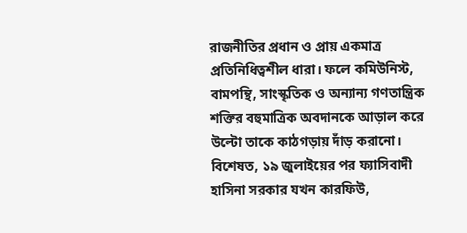রাজনীতির প্রধান ও প্রায় একমাত্র প্রতিনিধিত্বশীল ধারা। ফলে কমিউনিস্ট, বামপন্থি, সাংস্কৃতিক ও অন্যান্য গণতান্ত্রিক শক্তির বহুমাত্রিক অবদানকে আড়াল করে উল্টো তাকে কাঠগড়ায় দাঁড় করানো।
বিশেষত, ১৯ জুলাইয়ের পর ফ্যাসিবাদী হাসিনা সরকার যখন কারফিউ,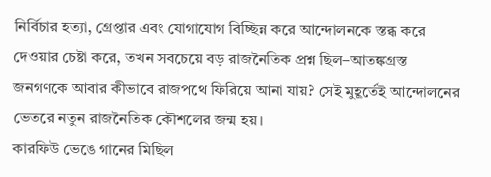নির্বিচার হত্যা, গ্রেপ্তার এবং যোগাযোগ বিচ্ছিন্ন করে আন্দোলনকে স্তব্ধ করে দেওয়ার চেষ্টা করে, তখন সবচেয়ে বড় রাজনৈতিক প্রশ্ন ছিল–আতঙ্কগ্রস্ত জনগণকে আবার কীভাবে রাজপথে ফিরিয়ে আনা যায়? সেই মুহূর্তেই আন্দোলনের ভেতরে নতুন রাজনৈতিক কৌশলের জন্ম হয়।
কারফিউ ভেঙে গানের মিছিল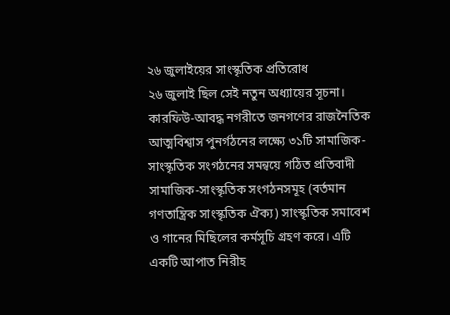২৬ জুলাইয়ের সাংস্কৃতিক প্রতিরোধ
২৬ জুলাই ছিল সেই নতুন অধ্যায়ের সূচনা। কারফিউ-আবদ্ধ নগরীতে জনগণের রাজনৈতিক আত্মবিশ্বাস পুনর্গঠনের লক্ষ্যে ৩১টি সামাজিক-সাংস্কৃতিক সংগঠনের সমন্বয়ে গঠিত প্রতিবাদী সামাজিক-সাংস্কৃতিক সংগঠনসমূহ (বর্তমান গণতান্ত্রিক সাংস্কৃতিক ঐক্য) সাংস্কৃতিক সমাবেশ ও গানের মিছিলের কর্মসূচি গ্রহণ করে। এটি একটি আপাত নিরীহ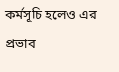কর্মসূচি হলেও এর প্রভাব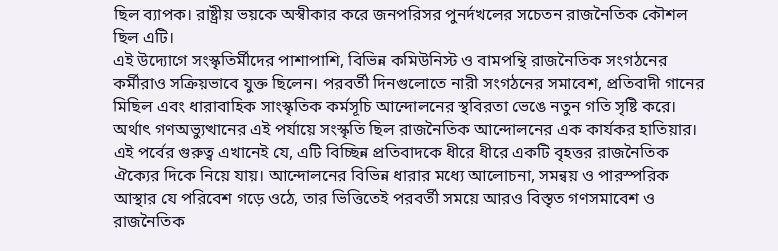ছিল ব্যাপক। রাষ্ট্রীয় ভয়কে অস্বীকার করে জনপরিসর পুনর্দখলের সচেতন রাজনৈতিক কৌশল ছিল এটি।
এই উদ্যোগে সংস্কৃতির্মীদের পাশাপাশি, বিভিন্ন কমিউনিস্ট ও বামপন্থি রাজনৈতিক সংগঠনের কর্মীরাও সক্রিয়ভাবে যুক্ত ছিলেন। পরবর্তী দিনগুলোতে নারী সংগঠনের সমাবেশ, প্রতিবাদী গানের মিছিল এবং ধারাবাহিক সাংস্কৃতিক কর্মসূচি আন্দোলনের স্থবিরতা ভেঙে নতুন গতি সৃষ্টি করে। অর্থাৎ গণঅভ্যুত্থানের এই পর্যায়ে সংস্কৃতি ছিল রাজনৈতিক আন্দোলনের এক কার্যকর হাতিয়ার।
এই পর্বের গুরুত্ব এখানেই যে, এটি বিচ্ছিন্ন প্রতিবাদকে ধীরে ধীরে একটি বৃহত্তর রাজনৈতিক ঐক্যের দিকে নিয়ে যায়। আন্দোলনের বিভিন্ন ধারার মধ্যে আলোচনা, সমন্বয় ও পারস্পরিক আস্থার যে পরিবেশ গড়ে ওঠে, তার ভিত্তিতেই পরবর্তী সময়ে আরও বিস্তৃত গণসমাবেশ ও রাজনৈতিক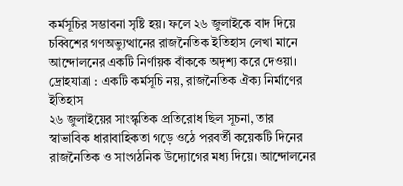কর্মসূচির সম্ভাবনা সৃষ্টি হয়। ফলে ২৬ জুলাইকে বাদ দিয়ে চব্বিশের গণঅভ্যুত্থানের রাজনৈতিক ইতিহাস লেখা মানে আন্দোলনের একটি নির্ণায়ক বাঁককে অদৃশ্য করে দেওয়া।
দ্রোহযাত্রা : একটি কর্মসূচি নয়, রাজনৈতিক ঐক্য নির্মাণের ইতিহাস
২৬ জুলাইয়ের সাংস্কৃতিক প্রতিরোধ ছিল সূচনা, তার স্বাভাবিক ধারাবাহিকতা গড়ে ওঠে পরবর্তী কয়েকটি দিনের রাজনৈতিক ও সাংগঠনিক উদ্যোগের মধ্য দিয়ে। আন্দোলনের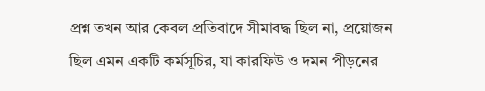প্রশ্ন তখন আর কেবল প্রতিবাদে সীমাবদ্ধ ছিল না, প্রয়োজন ছিল এমন একটি কর্মসূচির, যা কারফিউ ও দমন পীড়নের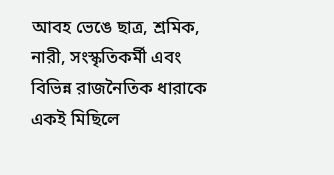আবহ ভেঙে ছাত্র, শ্রমিক, নারী, সংস্কৃতিকর্মী এবং বিভিন্ন রাজনৈতিক ধারাকে একই মিছিলে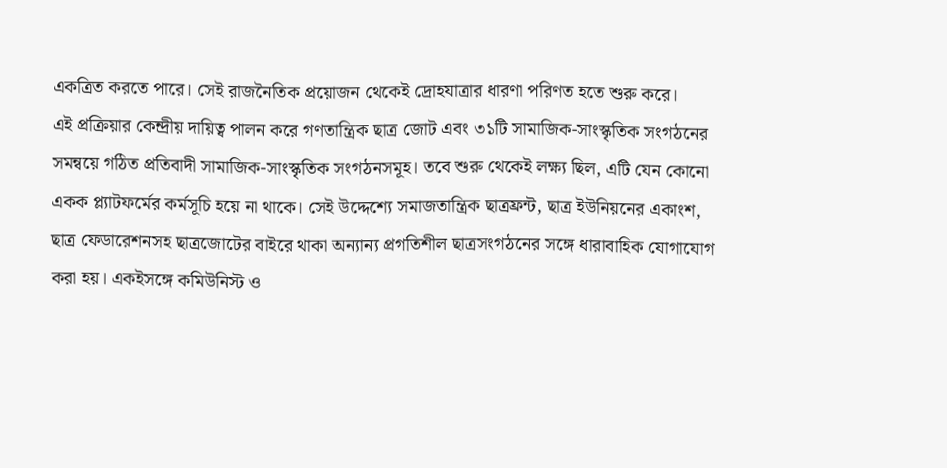একত্রিত করতে পারে। সেই রাজনৈতিক প্রয়োজন থেকেই দ্রোহযাত্রার ধারণা পরিণত হতে শুরু করে।
এই প্রক্রিয়ার কেন্দ্রীয় দায়িত্ব পালন করে গণতান্ত্রিক ছাত্র জোট এবং ৩১টি সামাজিক-সাংস্কৃতিক সংগঠনের সমন্বয়ে গঠিত প্রতিবাদী সামাজিক-সাংস্কৃতিক সংগঠনসমূহ। তবে শুরু থেকেই লক্ষ্য ছিল, এটি যেন কোনো একক প্ল্যাটফর্মের কর্মসূচি হয়ে না থাকে। সেই উদ্দেশ্যে সমাজতান্ত্রিক ছাত্রফ্রন্ট, ছাত্র ইউনিয়নের একাংশ, ছাত্র ফেডারেশনসহ ছাত্রজোটের বাইরে থাকা অন্যান্য প্রগতিশীল ছাত্রসংগঠনের সঙ্গে ধারাবাহিক যোগাযোগ করা হয়। একইসঙ্গে কমিউনিস্ট ও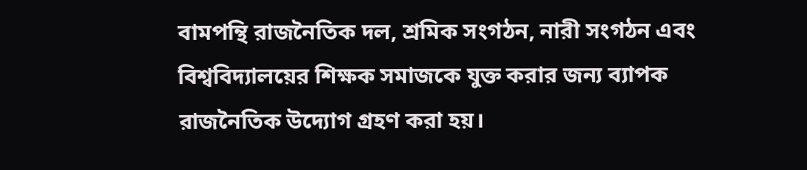বামপন্থি রাজনৈতিক দল, শ্রমিক সংগঠন, নারী সংগঠন এবং বিশ্ববিদ্যালয়ের শিক্ষক সমাজকে যুক্ত করার জন্য ব্যাপক রাজনৈতিক উদ্যোগ গ্রহণ করা হয়।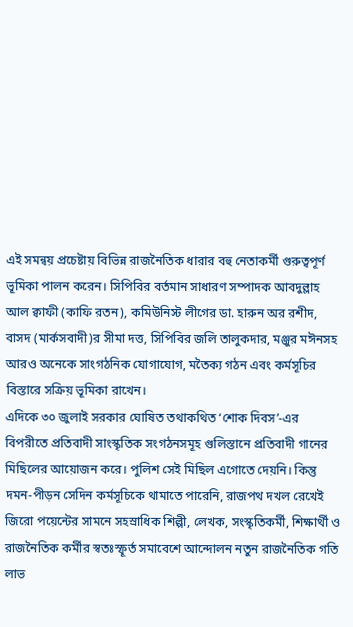এই সমন্বয় প্রচেষ্টায় বিভিন্ন রাজনৈতিক ধারার বহু নেতাকর্মী গুরুত্বপূর্ণ ভূমিকা পালন করেন। সিপিবির বর্তমান সাধারণ সম্পাদক আবদুল্লাহ আল ক্বাফী (কাফি রতন), কমিউনিস্ট লীগের ডা. হারুন অর রশীদ, বাসদ (মার্কসবাদী)র সীমা দত্ত, সিপিবির জলি তালুকদার, মঞ্জুর মঈনসহ আরও অনেকে সাংগঠনিক যোগাযোগ, মতৈক্য গঠন এবং কর্মসূচির বিস্তারে সক্রিয় ভূমিকা রাখেন।
এদিকে ৩০ জুলাই সরকার ঘোষিত তথাকথিত ‘শোক দিবস’-এর বিপরীতে প্রতিবাদী সাংস্কৃতিক সংগঠনসমূহ গুলিস্তানে প্রতিবাদী গানের মিছিলের আয়োজন করে। পুলিশ সেই মিছিল এগোতে দেয়নি। কিন্তু দমন-পীড়ন সেদিন কর্মসূচিকে থামাতে পারেনি, রাজপথ দখল রেখেই জিরো পয়েন্টের সামনে সহস্রাধিক শিল্পী, লেখক, সংস্কৃতিকর্মী, শিক্ষার্থী ও রাজনৈতিক কর্মীর স্বতঃস্ফূর্ত সমাবেশে আন্দোলন নতুন রাজনৈতিক গতি লাভ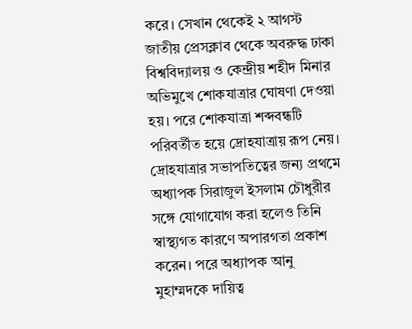করে। সেখান থেকেই ২ আগস্ট জাতীয় প্রেসক্লাব থেকে অবরুদ্ধ ঢাকা বিশ্ববিদ্যালয় ও কেন্দ্রীয় শহীদ মিনার অভিমুখে শোকযাত্রার ঘোষণা দেওয়া হয়। পরে শোকযাত্রা শব্দবন্ধটি পরিবর্তীত হয়ে দ্রোহযাত্রায় রূপ নেয়।
দ্রোহযাত্রার সভাপতিত্বের জন্য প্রথমে অধ্যাপক সিরাজুল ইসলাম চৌধুরীর সঙ্গে যোগাযোগ করা হলেও তিনি স্বাস্থ্যগত কারণে অপারগতা প্রকাশ করেন। পরে অধ্যাপক আনু মুহাম্মদকে দায়িত্ব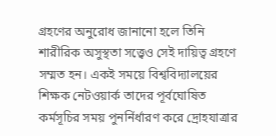গ্রহণের অনুরোধ জানানো হলে তিনি শারীরিক অসুস্থতা সত্ত্বেও সেই দায়িত্ব গ্রহণে সম্মত হন। একই সময়ে বিশ্ববিদ্যালয়ের শিক্ষক নেটওয়ার্ক তাদের পূর্বঘোষিত কর্মসূচির সময় পুনর্নির্ধারণ করে দ্রোহযাত্রার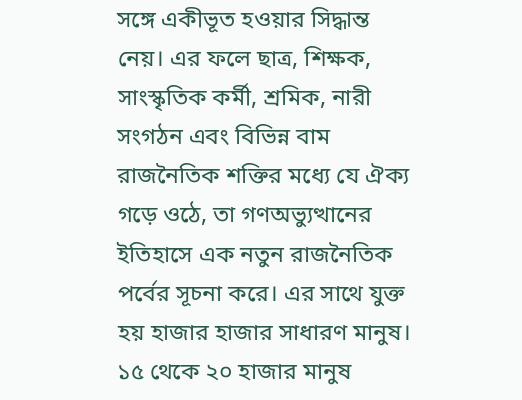সঙ্গে একীভূত হওয়ার সিদ্ধান্ত নেয়। এর ফলে ছাত্র, শিক্ষক, সাংস্কৃতিক কর্মী, শ্রমিক, নারী সংগঠন এবং বিভিন্ন বাম রাজনৈতিক শক্তির মধ্যে যে ঐক্য গড়ে ওঠে, তা গণঅভ্যুত্থানের ইতিহাসে এক নতুন রাজনৈতিক পর্বের সূচনা করে। এর সাথে যুক্ত হয় হাজার হাজার সাধারণ মানুষ। ১৫ থেকে ২০ হাজার মানুষ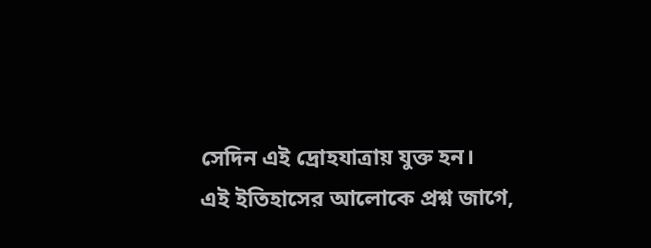সেদিন এই দ্রোহযাত্রায় যুক্ত হন।
এই ইতিহাসের আলোকে প্রশ্ন জাগে,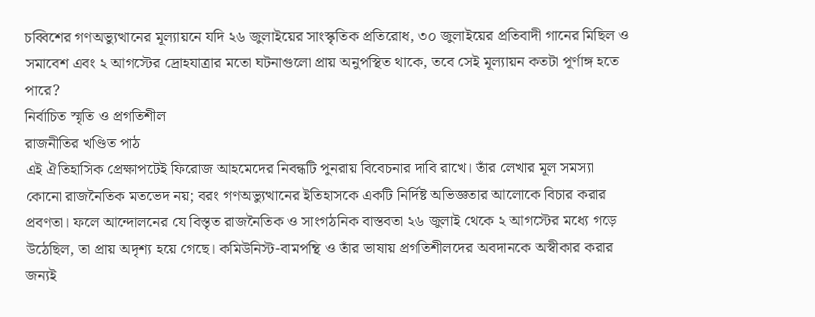চব্বিশের গণঅভ্যুত্থানের মূল্যায়নে যদি ২৬ জুলাইয়ের সাংস্কৃতিক প্রতিরোধ, ৩০ জুলাইয়ের প্রতিবাদী গানের মিছিল ও সমাবেশ এবং ২ আগস্টের দ্রোহযাত্রার মতো ঘটনাগুলো প্রায় অনুপস্থিত থাকে, তবে সেই মূল্যায়ন কতটা পূর্ণাঙ্গ হতে পারে?
নির্বাচিত স্মৃতি ও প্রগতিশীল
রাজনীতির খণ্ডিত পাঠ
এই ঐতিহাসিক প্রেক্ষাপটেই ফিরোজ আহমেদের নিবন্ধটি পুনরায় বিবেচনার দাবি রাখে। তাঁর লেখার মূল সমস্যা কোনো রাজনৈতিক মতভেদ নয়; বরং গণঅভ্যুত্থানের ইতিহাসকে একটি নির্দিষ্ট অভিজ্ঞতার আলোকে বিচার করার প্রবণতা। ফলে আন্দোলনের যে বিস্তৃত রাজনৈতিক ও সাংগঠনিক বাস্তবতা ২৬ জুলাই থেকে ২ আগস্টের মধ্যে গড়ে উঠেছিল, তা প্রায় অদৃশ্য হয়ে গেছে। কমিউনিস্ট-বামপন্থি ও তাঁর ভাষায় প্রগতিশীলদের অবদানকে অস্বীকার করার জন্যই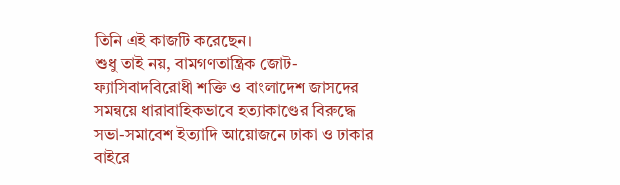তিনি এই কাজটি করেছেন।
শুধু তাই নয়, বামগণতান্ত্রিক জোট-ফ্যাসিবাদবিরোধী শক্তি ও বাংলাদেশ জাসদের সমন্বয়ে ধারাবাহিকভাবে হত্যাকাণ্ডের বিরুদ্ধে সভা-সমাবেশ ইত্যাদি আয়োজনে ঢাকা ও ঢাকার বাইরে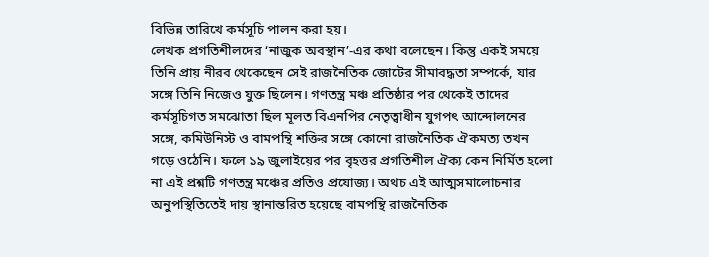বিভিন্ন তারিখে কর্মসূচি পালন করা হয়।
লেখক প্রগতিশীলদের ‘নাজুক অবস্থান’-এর কথা বলেছেন। কিন্তু একই সময়ে তিনি প্রায় নীরব থেকেছেন সেই রাজনৈতিক জোটের সীমাবদ্ধতা সম্পর্কে, যার সঙ্গে তিনি নিজেও যুক্ত ছিলেন। গণতন্ত্র মঞ্চ প্রতিষ্ঠার পর থেকেই তাদের কর্মসূচিগত সমঝোতা ছিল মূলত বিএনপির নেতৃত্বাধীন যুগপৎ আন্দোলনের সঙ্গে, কমিউনিস্ট ও বামপন্থি শক্তির সঙ্গে কোনো রাজনৈতিক ঐকমত্য তখন গড়ে ওঠেনি। ফলে ১৯ জুলাইয়ের পর বৃহত্তর প্রগতিশীল ঐক্য কেন নির্মিত হলো না এই প্রশ্নটি গণতন্ত্র মঞ্চের প্রতিও প্রযোজ্য। অথচ এই আত্মসমালোচনার অনুপস্থিতিতেই দায় স্থানান্তরিত হয়েছে বামপন্থি রাজনৈতিক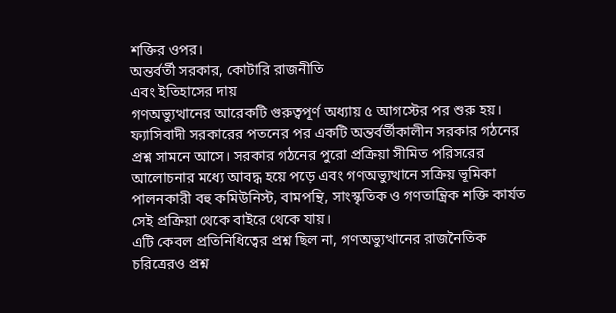শক্তির ওপর।
অন্তর্বর্তী সরকার, কোটারি রাজনীতি
এবং ইতিহাসের দায়
গণঅভ্যুত্থানের আরেকটি গুরুত্বপূর্ণ অধ্যায় ৫ আগস্টের পর শুরু হয়। ফ্যাসিবাদী সরকারের পতনের পর একটি অন্তর্বর্তীকালীন সরকার গঠনের প্রশ্ন সামনে আসে। সরকার গঠনের পুরো প্রক্রিয়া সীমিত পরিসরের আলোচনার মধ্যে আবদ্ধ হয়ে পড়ে এবং গণঅভ্যুত্থানে সক্রিয় ভূমিকা পালনকারী বহু কমিউনিস্ট, বামপন্থি, সাংস্কৃতিক ও গণতান্ত্রিক শক্তি কার্যত সেই প্রক্রিয়া থেকে বাইরে থেকে যায়।
এটি কেবল প্রতিনিধিত্বের প্রশ্ন ছিল না, গণঅভ্যুত্থানের রাজনৈতিক চরিত্রেরও প্রশ্ন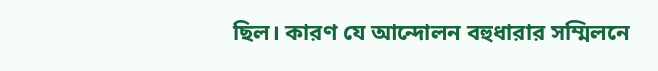ছিল। কারণ যে আন্দোলন বহুধারার সম্মিলনে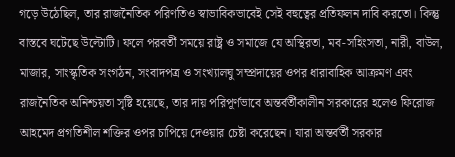গড়ে উঠেছিল, তার রাজনৈতিক পরিণতিও স্বাভাবিকভাবেই সেই বহুত্বের প্রতিফলন দাবি করতো। কিন্তু বাস্তবে ঘটেছে উল্টোটি। ফলে পরবর্তী সময়ে রাষ্ট্র ও সমাজে যে অস্থিরতা, মব-সহিংসতা, নারী, বাউল, মাজার, সাংস্কৃতিক সংগঠন, সংবাদপত্র ও সংখ্যালঘু সম্প্রদায়ের ওপর ধারাবাহিক আক্রমণ এবং রাজনৈতিক অনিশ্চয়তা সৃষ্টি হয়েছে, তার দায় পরিপূর্ণভাবে অন্তর্বর্তীকালীন সরকারের হলেও ফিরোজ আহমেদ প্রগতিশীল শক্তির ওপর চাপিয়ে দেওয়ার চেষ্টা করেছেন। যারা অন্তর্বর্তী সরকার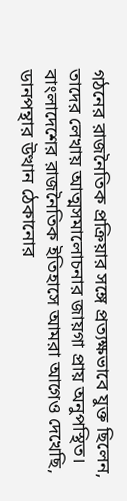গঠনের রাজনৈতিক প্রক্রিয়ার সঙ্গে প্রত্যক্ষভাবে যুক্ত ছিলেন, তাদের লেখায় আত্মসমালোচনার জায়গা প্রায় অনুপস্থিত।
বাংলাদেশের রাজনৈতিক ইতিহাসে আমরা আগেও দেখেছি, ডানপন্থার উত্থান ঠেকানোর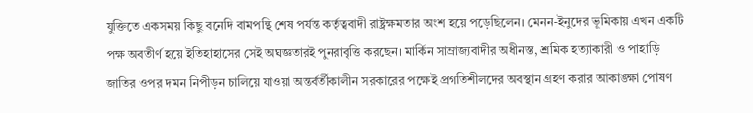যুক্তিতে একসময় কিছু বনেদি বামপন্থি শেষ পর্যন্ত কর্তৃত্ববাদী রাষ্ট্রক্ষমতার অংশ হয়ে পড়েছিলেন। মেনন-ইনুদের ভূমিকায় এখন একটি পক্ষ অবতীর্ণ হয়ে ইতিহাহাসের সেই অঘজ্ঞতারই পুনরাবৃত্তি করছেন। মার্কিন সাম্রাজ্যবাদীর অধীনস্ত, শ্রমিক হত্যাকারী ও পাহাড়ি জাতির ওপর দমন নিপীড়ন চালিয়ে যাওয়া অন্তর্বর্তীকালীন সরকারের পক্ষেই প্রগতিশীলদের অবস্থান গ্রহণ করার আকাঙ্ক্ষা পোষণ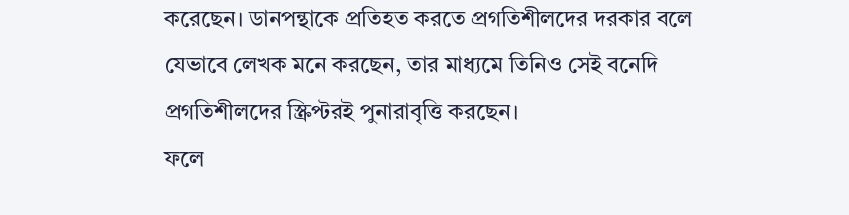করেছেন। ডানপন্থাকে প্রতিহত করতে প্রগতিশীলদের দরকার বলে যেভাবে লেখক মনে করছেন, তার মাধ্যমে তিনিও সেই বনেদি প্রগতিশীলদের স্ক্রিপ্টরই পুনারাবৃত্তি করছেন।
ফলে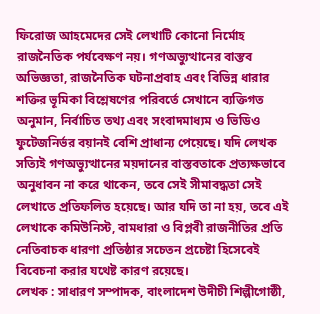ফিরোজ আহমেদের সেই লেখাটি কোনো নির্মোহ রাজনৈতিক পর্যবেক্ষণ নয়। গণঅভ্যুত্থানের বাস্তব অভিজ্ঞতা, রাজনৈতিক ঘটনাপ্রবাহ এবং বিভিন্ন ধারার শক্তির ভূমিকা বিশ্লেষণের পরিবর্তে সেখানে ব্যক্তিগত অনুমান, নির্বাচিত তথ্য এবং সংবাদমাধ্যম ও ভিডিও ফুটেজনির্ভর বয়ানই বেশি প্রাধান্য পেয়েছে। যদি লেখক সত্যিই গণঅভ্যুত্থানের ময়দানের বাস্তবতাকে প্রত্যক্ষভাবে অনুধাবন না করে থাকেন, তবে সেই সীমাবদ্ধতা সেই লেখাতে প্রতিফলিত হয়েছে। আর যদি তা না হয়, তবে এই লেখাকে কমিউনিস্ট, বামধারা ও বিপ্লবী রাজনীতির প্রতি নেতিবাচক ধারণা প্রতিষ্ঠার সচেতন প্রচেষ্টা হিসেবেই বিবেচনা করার যথেষ্ট কারণ রয়েছে।
লেখক : সাধারণ সম্পাদক, বাংলাদেশ উদীচী শিল্পীগোষ্ঠী,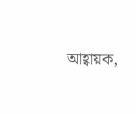আহ্বায়ক,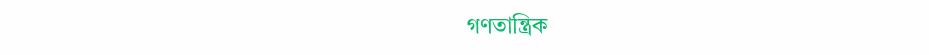গণতান্ত্রিক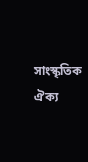সাংস্কৃতিক ঐক্য